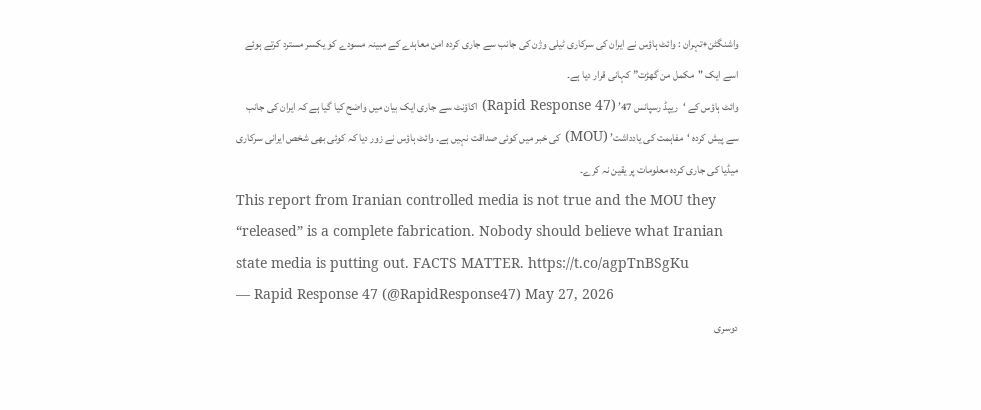واشنگٹن+تہران : وائٹ ہاؤس نے ایران کی سرکاری ٹیلی وژن کی جانب سے جاری کردہ امن معاہدے کے مبینہ مسودے کو یکسر مسترد کرتے ہوئے اسے ایک "مکمل من گھڑت” کہانی قرار دیا ہے۔
وائٹ ہاؤس کے ‘ریپڈ رسپانس 47’ (Rapid Response 47) اکاؤنٹ سے جاری ایک بیان میں واضح کیا گیا ہے کہ ایران کی جانب سے پیش کردہ ‘مفاہمت کی یادداشت’ (MOU) کی خبر میں کوئی صداقت نہیں ہے۔ وائٹ ہاؤس نے زور دیا کہ کوئی بھی شخص ایرانی سرکاری میڈیا کی جاری کردہ معلومات پر یقین نہ کرے۔
This report from Iranian controlled media is not true and the MOU they “released” is a complete fabrication. Nobody should believe what Iranian state media is putting out. FACTS MATTER. https://t.co/agpTnBSgKu
— Rapid Response 47 (@RapidResponse47) May 27, 2026
دوسری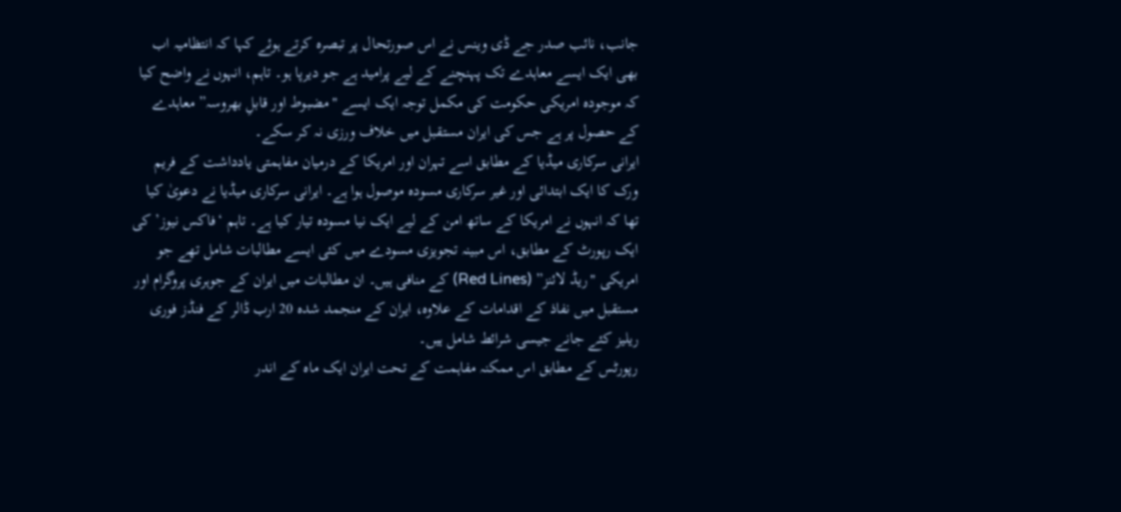جانب، نائب صدر جے ڈی وینس نے اس صورتحال پر تبصرہ کرتے ہوئے کہا کہ انتظامیہ اب بھی ایک ایسے معاہدے تک پہنچنے کے لیے پرامید ہے جو دیرپا ہو۔ تاہم، انہوں نے واضح کیا کہ موجودہ امریکی حکومت کی مکمل توجہ ایک ایسے "مضبوط اور قابلِ بھروسہ” معاہدے کے حصول پر ہے جس کی ایران مستقبل میں خلاف ورزی نہ کر سکے۔
ایرانی سرکاری میڈیا کے مطابق اسے تہران اور امریکا کے درمیان مفاہمتی یادداشت کے فریم ورک کا ایک ابتدائی اور غیر سرکاری مسودہ موصول ہوا ہے۔ ایرانی سرکاری میڈیا نے دعویٰ کیا تھا کہ انہوں نے امریکا کے ساتھ امن کے لیے ایک نیا مسودہ تیار کیا ہے۔ تاہم ‘فاکس نیوز’ کی ایک رپورٹ کے مطابق، اس مبینہ تجویزی مسودے میں کئی ایسے مطالبات شامل تھے جو امریکی "ریڈ لائنز” (Red Lines) کے منافی ہیں۔ ان مطالبات میں ایران کے جوہری پروگرام اور مستقبل میں نفاذ کے اقدامات کے علاوہ، ایران کے منجمد شدہ 20 ارب ڈالر کے فنڈز فوری ریلیز کئے جانے جیسی شرائط شامل ہیں۔
رپورٹس کے مطابق اس ممکنہ مفاہمت کے تحت ایران ایک ماہ کے اندر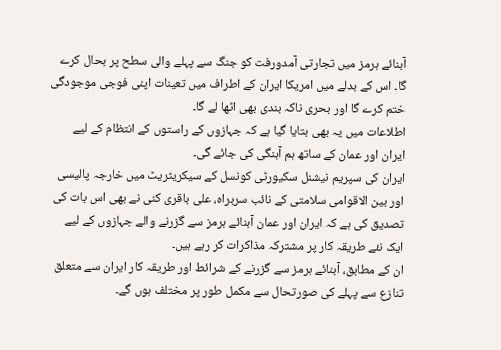آبنائے ہرمز میں تجارتی آمدورفت کو جنگ سے پہلے والی سطح پر بحال کرے گا۔ اس کے بدلے میں امریکا ایران کے اطراف میں تعینات اپنی فوجی موجودگی ختم کرے گا اور بحری ناکہ بندی بھی اٹھا لے گا۔
اطلاعات میں یہ بھی بتایا گیا ہے کہ جہازوں کے راستوں کے انتظام کے لیے ایران اور عمان کے ساتھ ہم آہنگی کی جائے گی۔
ایران کی سپریم نیشنل سکیورٹی کونسل کے سیکریٹریٹ میں خارجہ پالیسی اور بین الاقوامی سلامتی کے نائب سربراہ، علی باقری کنی نے بھی اس بات کی تصدیق کی ہے کہ ایران اور عمان آبنائے ہرمز سے گزرنے والے جہازوں کے لیے ایک نئے طریقہ کار پر مشترکہ مذاکرات کر رہے ہیں۔
ان کے مطابق، آبنائے ہرمز سے گزرنے کے شرائط اور طریقہ کار ایران سے متعلق تنازع سے پہلے کی صورتحال سے مکمل طور پر مختلف ہوں گے۔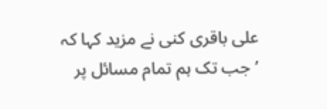علی باقری کنی نے مزید کہا کہ ’جب تک ہم تمام مسائل پر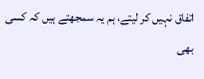اتفاق نہیں کر لیتے، ہم یہ سمجھتے ہیں کہ کسی بھی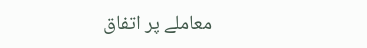معاملے پر اتفاق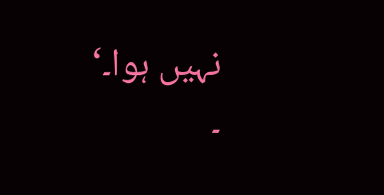نہیں ہوا۔‘
۔